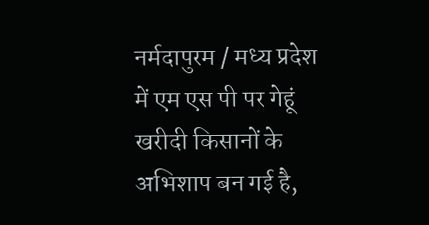नर्मदापुरम / मध्य प्रदेश में एम एस पी पर गेहूं खरीदी किसानों के अभिशाप बन गई है,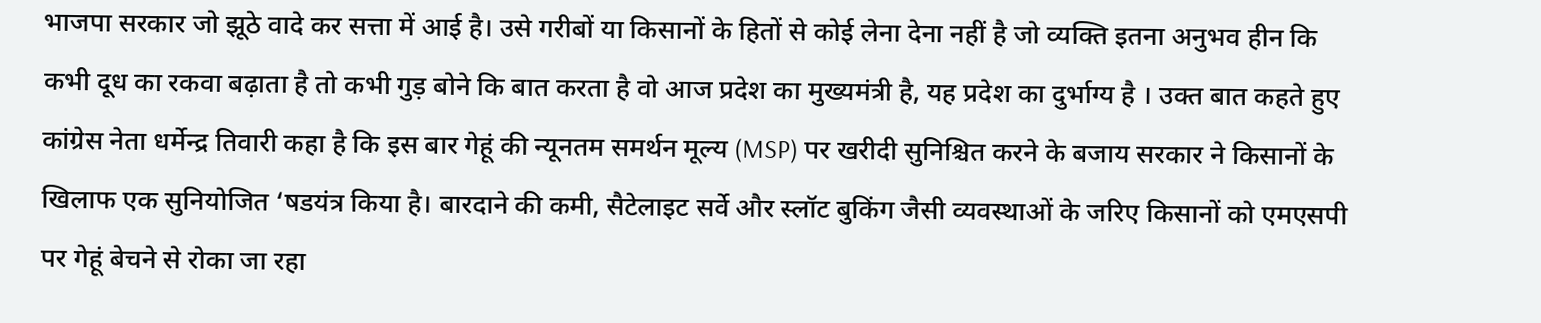भाजपा सरकार जो झूठे वादे कर सत्ता में आई है। उसे गरीबों या किसानों के हितों से कोई लेना देना नहीं है जो व्यक्ति इतना अनुभव हीन कि कभी दूध का रकवा बढ़ाता है तो कभी गुड़ बोने कि बात करता है वो आज प्रदेश का मुख्यमंत्री है, यह प्रदेश का दुर्भाग्य है । उक्त बात कहते हुए कांग्रेस नेता धर्मेन्द्र तिवारी कहा है कि इस बार गेहूं की न्यूनतम समर्थन मूल्य (MSP) पर खरीदी सुनिश्चित करने के बजाय सरकार ने किसानों के खिलाफ एक सुनियोजित ‘षडयंत्र किया है। बारदाने की कमी, सैटेलाइट सर्वे और स्लॉट बुकिंग जैसी व्यवस्थाओं के जरिए किसानों को एमएसपी पर गेहूं बेचने से रोका जा रहा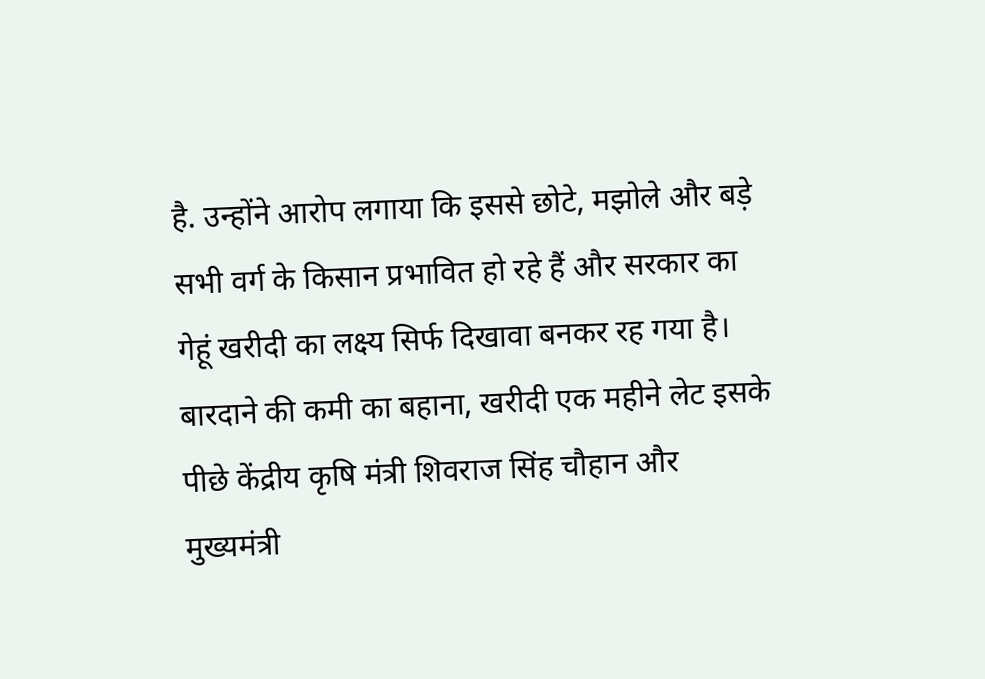है. उन्होंने आरोप लगाया कि इससे छोटे, मझोले और बड़े सभी वर्ग के किसान प्रभावित हो रहे हैं और सरकार का गेहूं खरीदी का लक्ष्य सिर्फ दिखावा बनकर रह गया है।
बारदाने की कमी का बहाना, खरीदी एक महीने लेट इसके पीछे केंद्रीय कृषि मंत्री शिवराज सिंह चौहान और मुख्यमंत्री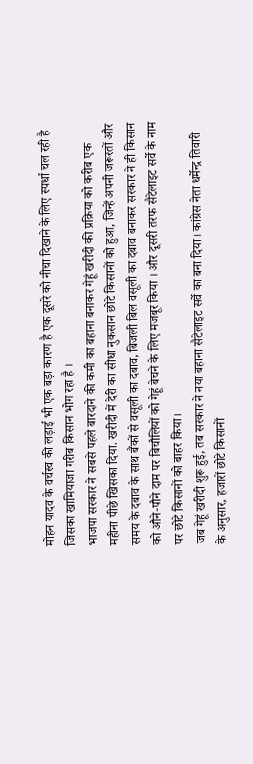मोहन यादव के वर्चस्व की लड़ाई भी एक बड़ा कारण है एक दूसरे को नीचा दिखाने के लिए स्पर्धा चल रही है जिसका खामियाजा गरीब किसान भोग रहा है ।
भाजपा सरकार ने सबसे पहले बारदाने की कमी का बहाना बनाकर गेहूं खरीदी की प्रक्रिया को करीब एक महीना पीछे खिसका दिया. खरीदी में देरी का सीधा नुकसान छोटे किसानों को हुआ, जिन्हें अपनी जरूरतों और समय के दबाव के साथ बैंकों से वसूली का दबाव, बिजली बिल वसूली का दबाव बनाकर सरकार ने ही किसान को औने‑पौने दाम पर बिचौलियों को गेहूं बेचने के लिए मजबूर किया । और दूसरी तरफ सैटेलाइट सर्वे के नाम पर छोटे किसानों को बाहर किया।
जब गेहूं खरीदी शुरू हुई, तब सरकार ने नया बहाना सैटेलाइट सर्वे का बना दिया। कांग्रेस नेता धर्मेन्द्र तिवारी के अनुसार, हजारों छोटे किसानों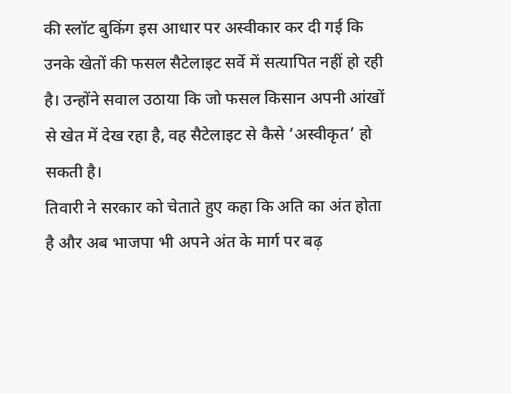की स्लॉट बुकिंग इस आधार पर अस्वीकार कर दी गई कि उनके खेतों की फसल सैटेलाइट सर्वे में सत्यापित नहीं हो रही है। उन्होंने सवाल उठाया कि जो फसल किसान अपनी आंखों से खेत में देख रहा है, वह सैटेलाइट से कैसे ‘अस्वीकृत’ हो सकती है।
तिवारी ने सरकार को चेताते हुए कहा कि अति का अंत होता है और अब भाजपा भी अपने अंत के मार्ग पर बढ़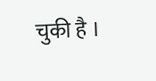चुकी है ।